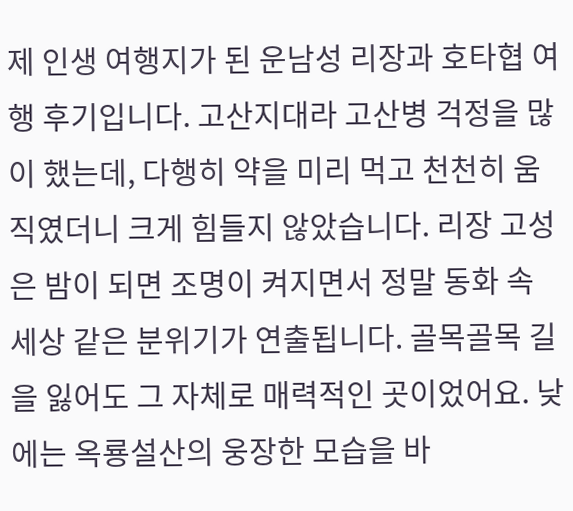제 인생 여행지가 된 운남성 리장과 호타협 여행 후기입니다. 고산지대라 고산병 걱정을 많이 했는데, 다행히 약을 미리 먹고 천천히 움직였더니 크게 힘들지 않았습니다. 리장 고성은 밤이 되면 조명이 켜지면서 정말 동화 속 세상 같은 분위기가 연출됩니다. 골목골목 길을 잃어도 그 자체로 매력적인 곳이었어요. 낮에는 옥룡설산의 웅장한 모습을 바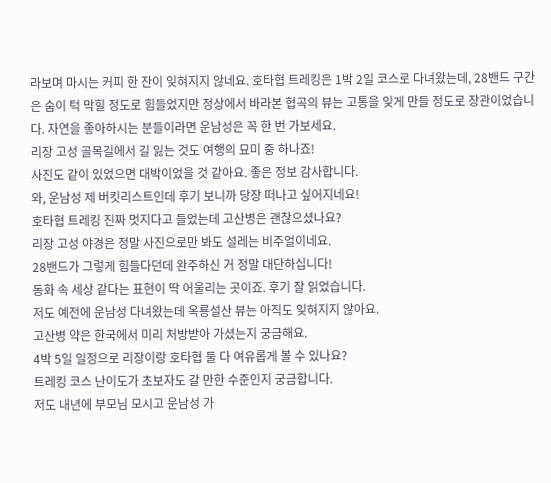라보며 마시는 커피 한 잔이 잊혀지지 않네요. 호타협 트레킹은 1박 2일 코스로 다녀왔는데, 28밴드 구간은 숨이 턱 막힐 정도로 힘들었지만 정상에서 바라본 협곡의 뷰는 고통을 잊게 만들 정도로 장관이었습니다. 자연을 좋아하시는 분들이라면 운남성은 꼭 한 번 가보세요.
리장 고성 골목길에서 길 잃는 것도 여행의 묘미 중 하나죠!
사진도 같이 있었으면 대박이었을 것 같아요. 좋은 정보 감사합니다.
와, 운남성 제 버킷리스트인데 후기 보니까 당장 떠나고 싶어지네요!
호타협 트레킹 진짜 멋지다고 들었는데 고산병은 괜찮으셨나요?
리장 고성 야경은 정말 사진으로만 봐도 설레는 비주얼이네요.
28밴드가 그렇게 힘들다던데 완주하신 거 정말 대단하십니다!
동화 속 세상 같다는 표현이 딱 어울리는 곳이죠. 후기 잘 읽었습니다.
저도 예전에 운남성 다녀왔는데 옥룡설산 뷰는 아직도 잊혀지지 않아요.
고산병 약은 한국에서 미리 처방받아 가셨는지 궁금해요.
4박 5일 일정으로 리장이랑 호타협 둘 다 여유롭게 볼 수 있나요?
트레킹 코스 난이도가 초보자도 갈 만한 수준인지 궁금합니다.
저도 내년에 부모님 모시고 운남성 가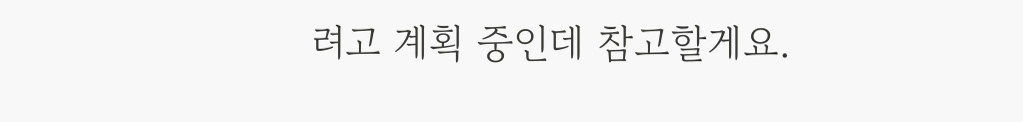려고 계획 중인데 참고할게요.